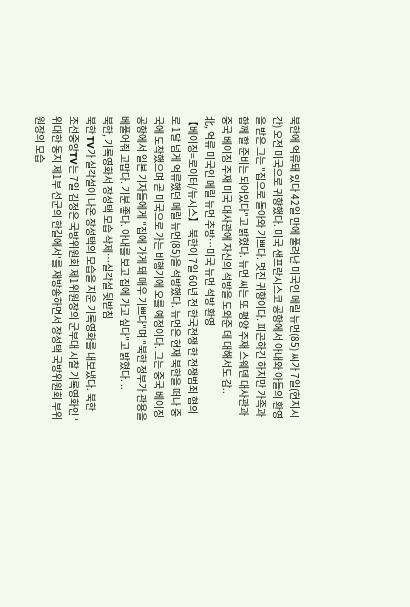북한에 억류돼 있다 42일 만에 풀려난 미국인 메릴 뉴먼(85) 씨가 7일(현지시간) 오전 미국으로 귀향했다. 미국 샌프란시스코 공항에서 아내와 아들의 환영을 받은 그는 "집으로 돌아와 기쁘다. 멋진 귀향이다. 피곤하긴 하지만 가족과 함께 할 준비는 되어있다"고 밝혔다. 뉴먼 씨는 또 평양 주재 스웨덴 대사관과 중국 베이징 주재 미국 대사관에 자신의 석방을 도와준 데 대해서도 감..
北, 억류 미국인 메릴 뉴먼 추방…미국 뉴먼 석방 환영
【베이징=로이터/뉴시스】 북한이 7일 60년 전 한국전쟁 한 전쟁범죄 혐의로 1달 넘게 억류했던 메릴 뉴먼(85)을 석방했다. 뉴먼은 현재 북한을 떠나 중국에 도착했으며 곧 미국으로 가는 비행기에 오를 예정이다. 그는 중국 베이징 공항에서 일본 기자들에게 "집에 가게 돼 매우 기쁘다"며 "북한 정부가 관용을 베풀어줘 고맙다. 기분 좋다. 아내를 보고 집에 가고 싶다"고 밝혔다. ..
북한, 기록영화서 장성택 모습 삭제…실각설 뒷받침
북한 TV가 실각설이 나온 장성택의 모습을 지운 기록영화를 내보냈다. 북한 조선중앙TV는 7일 김정은 국방위원회 제1위원장의 군부대 시찰 기록영화인 '위대한 동지 제1부 선군의 한길에서'를 재방송하면서 장성택 국방위원회 부위원장의 모습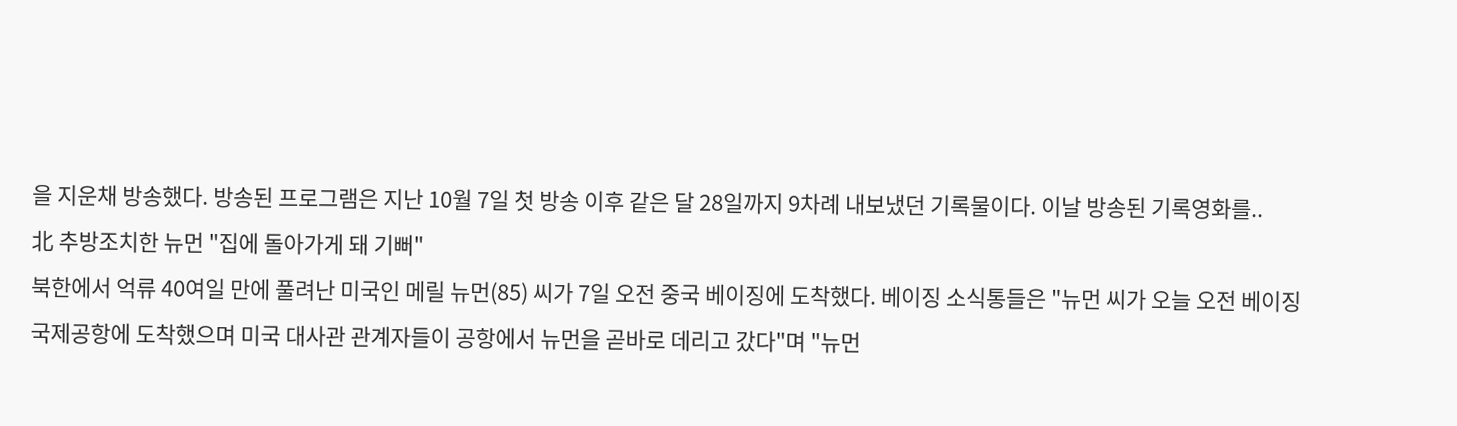을 지운채 방송했다. 방송된 프로그램은 지난 10월 7일 첫 방송 이후 같은 달 28일까지 9차례 내보냈던 기록물이다. 이날 방송된 기록영화를..
北 추방조치한 뉴먼 "집에 돌아가게 돼 기뻐"
북한에서 억류 40여일 만에 풀려난 미국인 메릴 뉴먼(85) 씨가 7일 오전 중국 베이징에 도착했다. 베이징 소식통들은 "뉴먼 씨가 오늘 오전 베이징 국제공항에 도착했으며 미국 대사관 관계자들이 공항에서 뉴먼을 곧바로 데리고 갔다"며 "뉴먼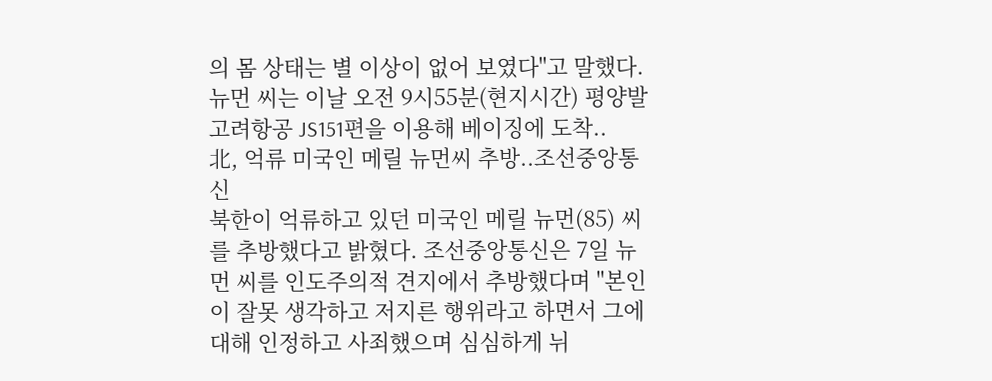의 몸 상태는 별 이상이 없어 보였다"고 말했다. 뉴먼 씨는 이날 오전 9시55분(현지시간) 평양발 고려항공 JS151편을 이용해 베이징에 도착..
北, 억류 미국인 메릴 뉴먼씨 추방..조선중앙통신
북한이 억류하고 있던 미국인 메릴 뉴먼(85) 씨를 추방했다고 밝혔다. 조선중앙통신은 7일 뉴먼 씨를 인도주의적 견지에서 추방했다며 "본인이 잘못 생각하고 저지른 행위라고 하면서 그에 대해 인정하고 사죄했으며 심심하게 뉘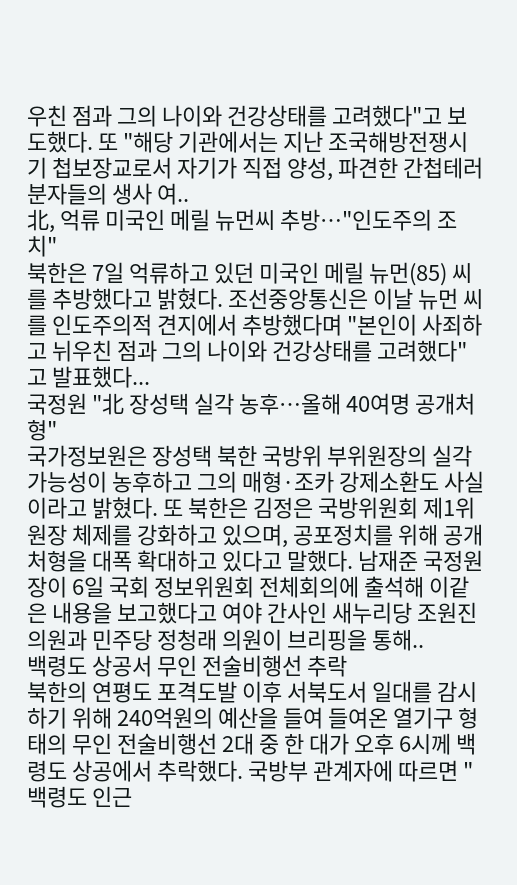우친 점과 그의 나이와 건강상태를 고려했다"고 보도했다. 또 "해당 기관에서는 지난 조국해방전쟁시기 첩보장교로서 자기가 직접 양성, 파견한 간첩테러분자들의 생사 여..
北, 억류 미국인 메릴 뉴먼씨 추방…"인도주의 조치"
북한은 7일 억류하고 있던 미국인 메릴 뉴먼(85) 씨를 추방했다고 밝혔다. 조선중앙통신은 이날 뉴먼 씨를 인도주의적 견지에서 추방했다며 "본인이 사죄하고 뉘우친 점과 그의 나이와 건강상태를 고려했다"고 발표했다...
국정원 "北 장성택 실각 농후…올해 40여명 공개처형"
국가정보원은 장성택 북한 국방위 부위원장의 실각 가능성이 농후하고 그의 매형·조카 강제소환도 사실이라고 밝혔다. 또 북한은 김정은 국방위원회 제1위원장 체제를 강화하고 있으며, 공포정치를 위해 공개처형을 대폭 확대하고 있다고 말했다. 남재준 국정원장이 6일 국회 정보위원회 전체회의에 출석해 이같은 내용을 보고했다고 여야 간사인 새누리당 조원진 의원과 민주당 정청래 의원이 브리핑을 통해..
백령도 상공서 무인 전술비행선 추락
북한의 연평도 포격도발 이후 서북도서 일대를 감시하기 위해 240억원의 예산을 들여 들여온 열기구 형태의 무인 전술비행선 2대 중 한 대가 오후 6시께 백령도 상공에서 추락했다. 국방부 관계자에 따르면 "백령도 인근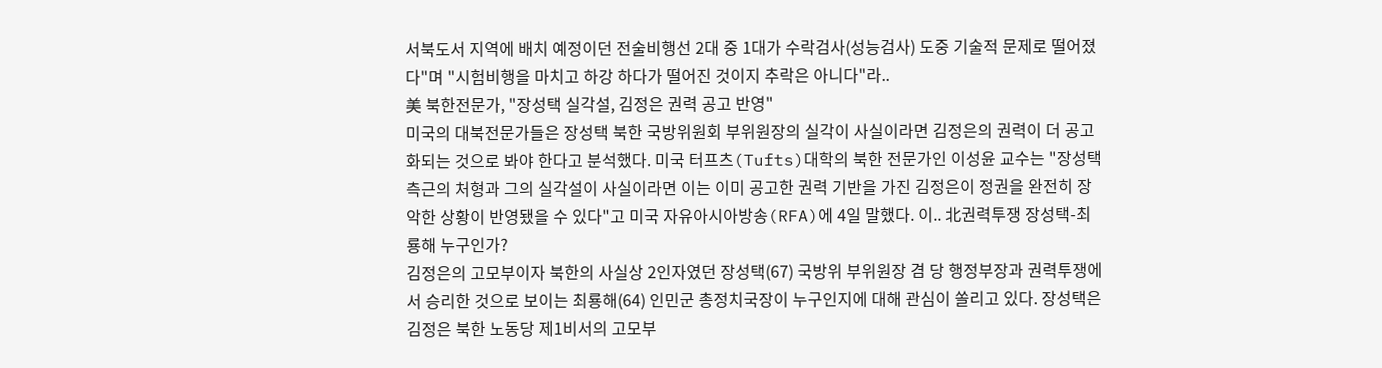서북도서 지역에 배치 예정이던 전술비행선 2대 중 1대가 수락검사(성능검사) 도중 기술적 문제로 떨어졌다"며 "시험비행을 마치고 하강 하다가 떨어진 것이지 추락은 아니다"라..
美 북한전문가, "장성택 실각설, 김정은 권력 공고 반영"
미국의 대북전문가들은 장성택 북한 국방위원회 부위원장의 실각이 사실이라면 김정은의 권력이 더 공고화되는 것으로 봐야 한다고 분석했다. 미국 터프츠(Tufts)대학의 북한 전문가인 이성윤 교수는 "장성택 측근의 처형과 그의 실각설이 사실이라면 이는 이미 공고한 권력 기반을 가진 김정은이 정권을 완전히 장악한 상황이 반영됐을 수 있다"고 미국 자유아시아방송(RFA)에 4일 말했다. 이.. 北권력투쟁 장성택-최룡해 누구인가?
김정은의 고모부이자 북한의 사실상 2인자였던 장성택(67) 국방위 부위원장 겸 당 행정부장과 권력투쟁에서 승리한 것으로 보이는 최룡해(64) 인민군 총정치국장이 누구인지에 대해 관심이 쏠리고 있다. 장성택은 김정은 북한 노동당 제1비서의 고모부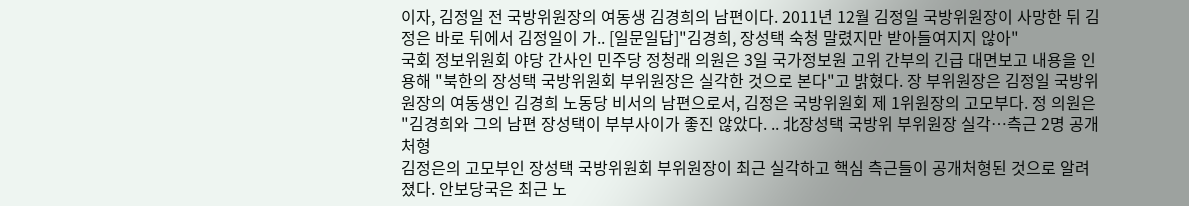이자, 김정일 전 국방위원장의 여동생 김경희의 남편이다. 2011년 12월 김정일 국방위원장이 사망한 뒤 김정은 바로 뒤에서 김정일이 가.. [일문일답]"김경희, 장성택 숙청 말렸지만 받아들여지지 않아"
국회 정보위원회 야당 간사인 민주당 정청래 의원은 3일 국가정보원 고위 간부의 긴급 대면보고 내용을 인용해 "북한의 장성택 국방위원회 부위원장은 실각한 것으로 본다"고 밝혔다. 장 부위원장은 김정일 국방위원장의 여동생인 김경희 노동당 비서의 남편으로서, 김정은 국방위원회 제 1위원장의 고모부다. 정 의원은 "김경희와 그의 남편 장성택이 부부사이가 좋진 않았다. .. 北장성택 국방위 부위원장 실각…측근 2명 공개처형
김정은의 고모부인 장성택 국방위원회 부위원장이 최근 실각하고 핵심 측근들이 공개처형된 것으로 알려졌다. 안보당국은 최근 노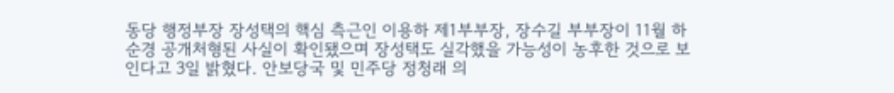동당 행정부장 장성택의 핵심 측근인 이용하 제1부부장, 장수길 부부장이 11월 하순경 공개처형된 사실이 확인됐으며 장성택도 실각했을 가능성이 농후한 것으로 보인다고 3일 밝혔다. 안보당국 및 민주당 정청래 의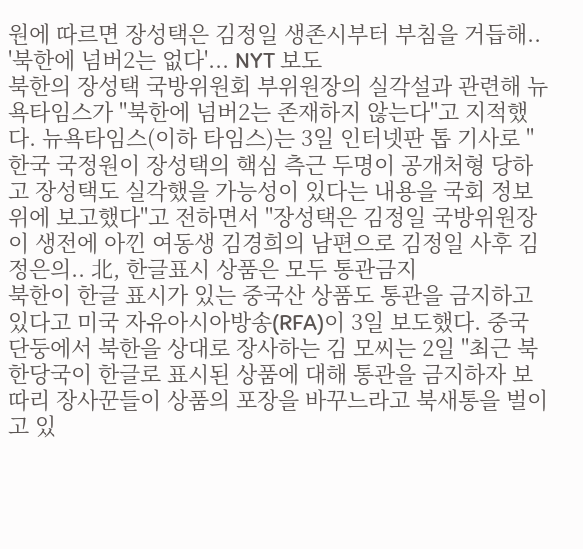원에 따르면 장성택은 김정일 생존시부터 부침을 거듭해..
'북한에 넘버2는 없다'... NYT 보도
북한의 장성택 국방위원회 부위원장의 실각설과 관련해 뉴욕타임스가 "북한에 넘버2는 존재하지 않는다"고 지적했다. 뉴욕타임스(이하 타임스)는 3일 인터넷판 톱 기사로 "한국 국정원이 장성택의 핵심 측근 두명이 공개처형 당하고 장성택도 실각했을 가능성이 있다는 내용을 국회 정보위에 보고했다"고 전하면서 "장성택은 김정일 국방위원장이 생전에 아낀 여동생 김경희의 남편으로 김정일 사후 김정은의.. 北, 한글표시 상품은 모두 통관금지
북한이 한글 표시가 있는 중국산 상품도 통관을 금지하고 있다고 미국 자유아시아방송(RFA)이 3일 보도했다. 중국 단둥에서 북한을 상대로 장사하는 김 모씨는 2일 "최근 북한당국이 한글로 표시된 상품에 대해 통관을 금지하자 보따리 장사꾼들이 상품의 포장을 바꾸느라고 북새통을 벌이고 있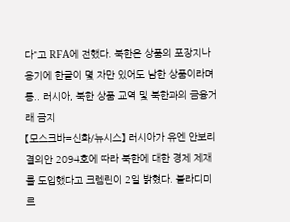다"고 RFA에 전했다. 북한은 상품의 포장지나 용기에 한글이 몇 자만 있어도 남한 상품이라며 통.. 러시아, 북한 상품 교역 및 북한과의 금융거래 금지
【모스크바=신화/뉴시스】 러시아가 유엔 안보리 결의안 2094호에 따라 북한에 대한 경제 제재를 도입했다고 크렘린이 2일 밝혔다. 블라디미르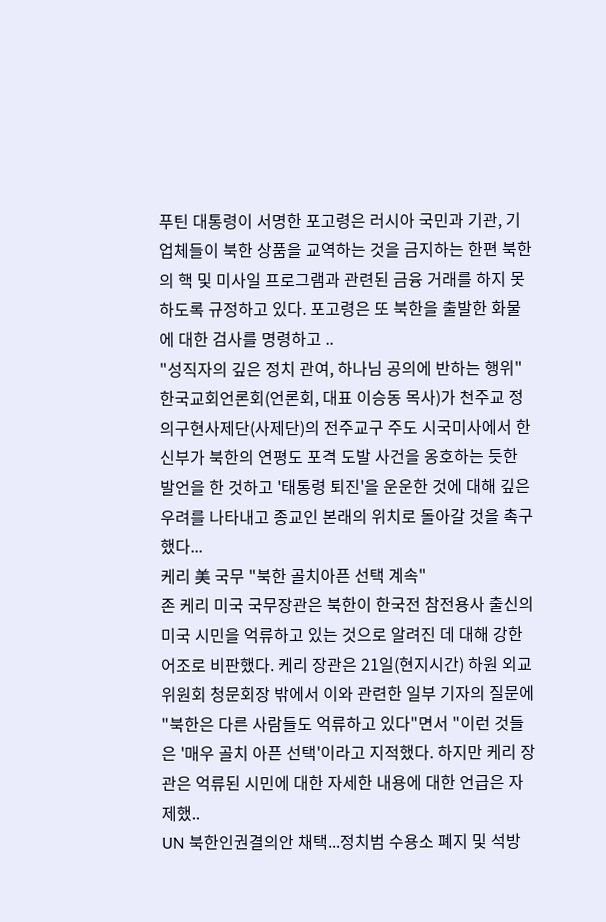푸틴 대통령이 서명한 포고령은 러시아 국민과 기관, 기업체들이 북한 상품을 교역하는 것을 금지하는 한편 북한의 핵 및 미사일 프로그램과 관련된 금융 거래를 하지 못하도록 규정하고 있다. 포고령은 또 북한을 출발한 화물에 대한 검사를 명령하고 ..
"성직자의 깊은 정치 관여, 하나님 공의에 반하는 행위"
한국교회언론회(언론회, 대표 이승동 목사)가 천주교 정의구현사제단(사제단)의 전주교구 주도 시국미사에서 한 신부가 북한의 연평도 포격 도발 사건을 옹호하는 듯한 발언을 한 것하고 '태통령 퇴진'을 운운한 것에 대해 깊은 우려를 나타내고 종교인 본래의 위치로 돌아갈 것을 촉구했다...
케리 美 국무 "북한 골치아픈 선택 계속"
존 케리 미국 국무장관은 북한이 한국전 참전용사 출신의 미국 시민을 억류하고 있는 것으로 알려진 데 대해 강한 어조로 비판했다. 케리 장관은 21일(현지시간) 하원 외교위원회 청문회장 밖에서 이와 관련한 일부 기자의 질문에 "북한은 다른 사람들도 억류하고 있다"면서 "이런 것들은 '매우 골치 아픈 선택'이라고 지적했다. 하지만 케리 장관은 억류된 시민에 대한 자세한 내용에 대한 언급은 자제했..
UN 북한인권결의안 채택...정치범 수용소 폐지 및 석방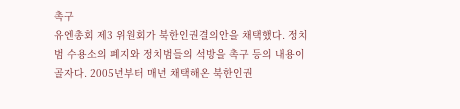촉구
유엔총회 제3 위원회가 북한인권결의안을 채택했다. 정치범 수용소의 폐지와 정치범들의 석방을 촉구 등의 내용이 골자다. 2005년부터 매년 채택해온 북한인권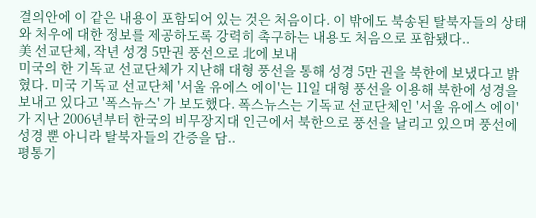결의안에 이 같은 내용이 포함되어 있는 것은 처음이다. 이 밖에도 북송된 탈북자들의 상태와 처우에 대한 정보를 제공하도록 강력히 촉구하는 내용도 처음으로 포함됐다..
美 선교단체, 작년 성경 5만권 풍선으로 北에 보내
미국의 한 기독교 선교단체가 지난해 대형 풍선을 통해 성경 5만 권을 북한에 보냈다고 밝혔다. 미국 기독교 선교단체 '서울 유에스 에이'는 11일 대형 풍선을 이용해 북한에 성경을 보내고 있다고 '폭스뉴스' 가 보도했다. 폭스뉴스는 기독교 선교단체인 '서울 유에스 에이'가 지난 2006년부터 한국의 비무장지대 인근에서 북한으로 풍선을 날리고 있으며 풍선에 성경 뿐 아니라 탈북자들의 간증을 담..
평통기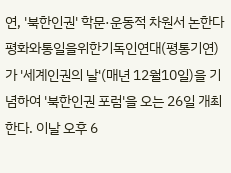연, '북한인권' 학문·운동적 차원서 논한다
평화와통일을위한기독인연대(평통기연)가 '세계인권의 날'(매년 12월10일)을 기념하여 '북한인권 포럼'을 오는 26일 개최한다. 이날 오후 6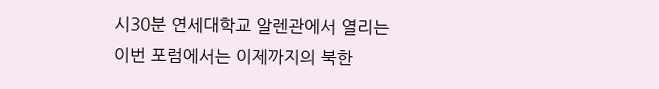시30분 연세대학교 알렌관에서 열리는 이번 포럼에서는 이제까지의 북한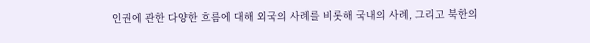인권에 관한 다양한 흐름에 대해 외국의 사례를 비롯해 국내의 사례, 그리고 북한의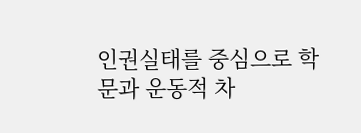인권실태를 중심으로 학문과 운동적 차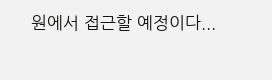원에서 접근할 예정이다...